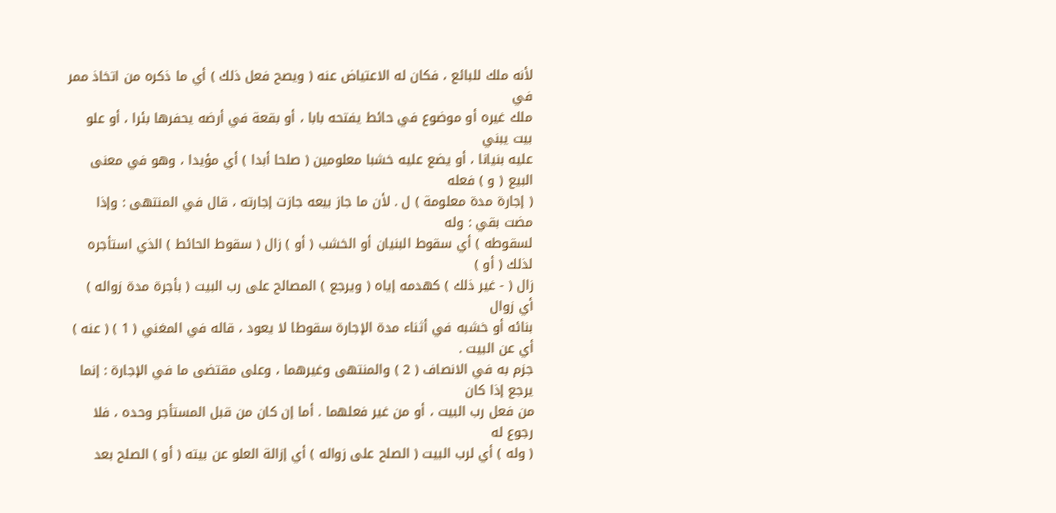لأنه ملك للبائع ، فكان له الاعتياض عنه ( ويصح فعل ذلك ) أي ما ذكره من اتخاذ ممر في
ملك غيره أو موضوع في حائط يفتحه بابا ، أو بقعة في أرضه يحفرها بئرا ، أو علو بيت يبني
عليه بنيانا ، أو يضع عليه خشبا معلومين ( صلحا أبدا ) أي مؤيدا ، وهو في معنى البيع ( و ) فعله
( إجارة مدة معلومة ) ل . لأن ما جاز بيعه جازت إجارته ، قال في المنتهى : وإذا مضت بقي : وله
لسقوطه ) أي سقوط البنيان أو الخشب ( أو ) زال ( سقوط الحائط ) الذي استأجره لذلك ( أو )
زال ( - غير ذلك ) كهدمه إياه ( ويرجع ) المصالح على رب البيت ( بأجرة مدة زواله ) أي زوال
بنائه أو خشبه في أثناء مدة الإجارة سقوطا لا يعود ، قاله في المغني ( 1 ) ( عنه ) أي عن البيت .
جزم به في الانصاف ( 2 ) والمنتهى وغيرهما ، وعلى مقتضى ما في الإجارة : إنما يرجع إذا كان
من فعل رب البيت ، أو من غير فعلهما . أما إن كان من قبل المستأجر وحده ، فلا رجوع له
( وله ) أي لرب البيت ( الصلح على زواله ) أي إزالة العلو عن بيته ( أو ) الصلح بعد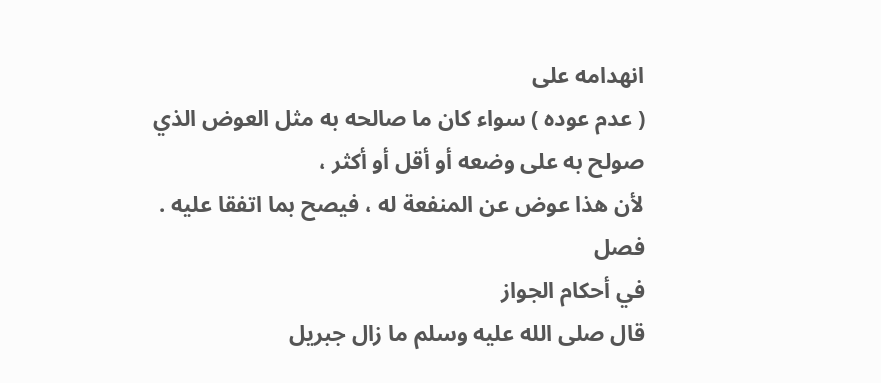انهدامه على
( عدم عوده ) سواء كان ما صالحه به مثل العوض الذي صولح به على وضعه أو أقل أو أكثر ،
لأن هذا عوض عن المنفعة له ، فيصح بما اتفقا عليه .
فصل
في أحكام الجواز
قال صلى الله عليه وسلم ما زال جبريل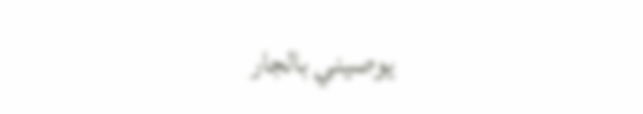يوصيني بالجار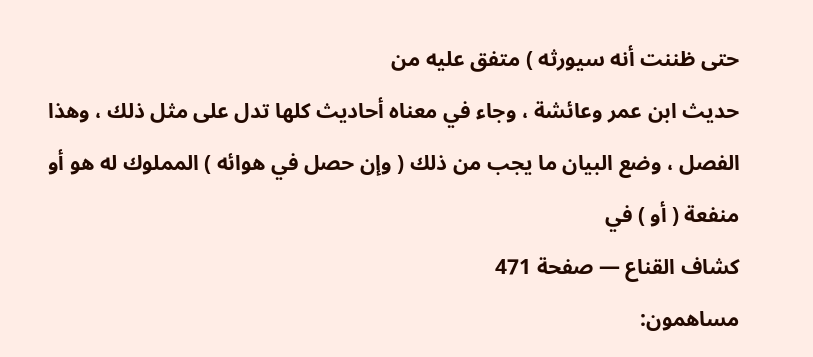حتى ظننت أنه سيورثه ) متفق عليه من
حديث ابن عمر وعائشة ، وجاء في معناه أحاديث كلها تدل على مثل ذلك ، وهذا الفصل ، وضع البيان ما يجب من ذلك ( وإن حصل في هوائه ) المملوك له هو أو منفعة ( أو ) في
كشاف القناع — صفحة 471
مساهمون: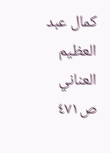كمال عبد العظيم العناني
ص٤٧١